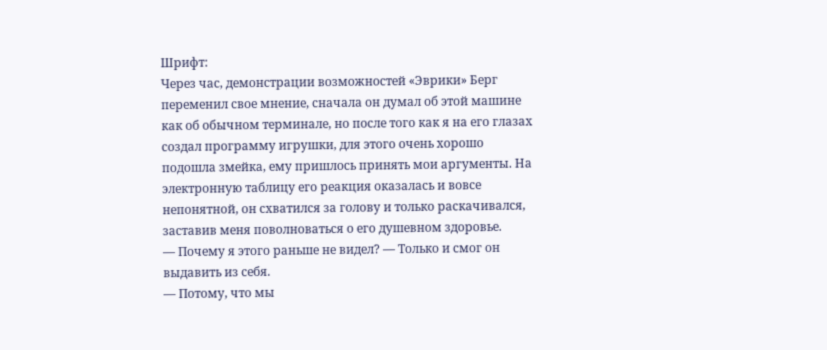Шрифт:
Через час, демонстрации возможностей «Эврики» Берг переменил свое мнение, сначала он думал об этой машине как об обычном терминале, но после того как я на его глазах создал программу игрушки, для этого очень хорошо подошла змейка, ему пришлось принять мои аргументы. На электронную таблицу его реакция оказалась и вовсе непонятной, он схватился за голову и только раскачивался, заставив меня поволноваться о его душевном здоровье.
— Почему я этого раньше не видел? — Только и смог он выдавить из себя.
— Потому, что мы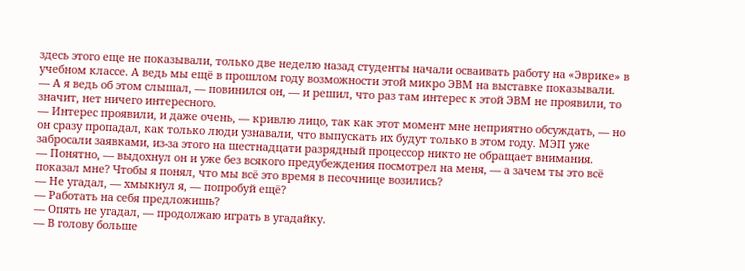здесь этого еще не показывали, только две неделю назад студенты начали осваивать работу на «Эврике» в учебном классе. А ведь мы ещё в прошлом году возможности этой микро ЭВМ на выставке показывали.
— А я ведь об этом слышал, — повинился он, — и решил, что раз там интерес к этой ЭВМ не проявили, то значит, нет ничего интересного.
— Интерес проявили, и даже очень, — кривлю лицо, так как этот момент мне неприятно обсуждать, — но он сразу пропадал, как только люди узнавали, что выпускать их будут только в этом году. МЭП уже забросали заявками, из-за этого на шестнадцати разрядный процессор никто не обращает внимания.
— Понятно, — выдохнул он и уже без всякого предубеждения посмотрел на меня, — а зачем ты это всё показал мне? Чтобы я понял, что мы всё это время в песочнице возились?
— Не угадал, — хмыкнул я, — попробуй ещё?
— Работать на себя предложишь?
— Опять не угадал, — продолжаю играть в угадайку.
— В голову больше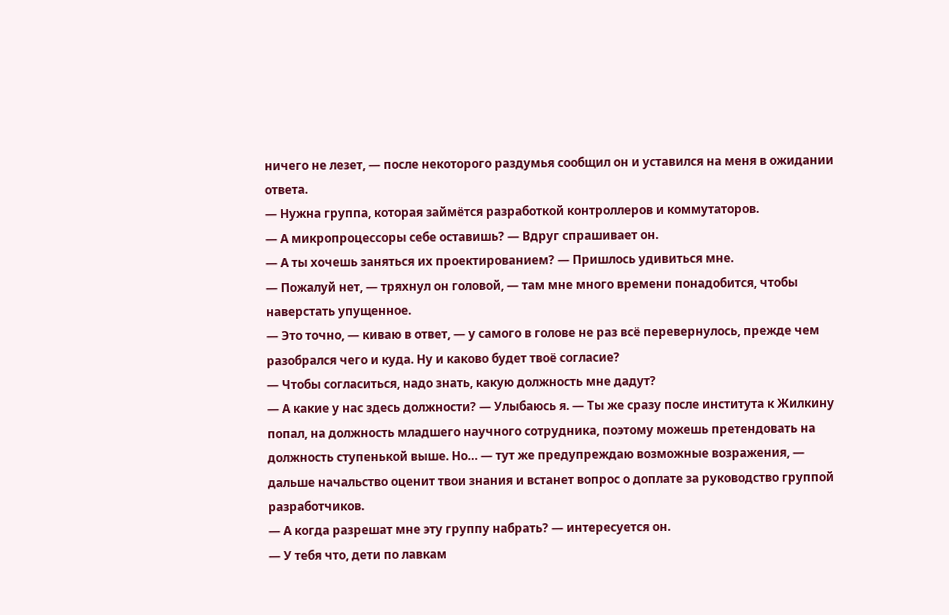ничего не лезет, — после некоторого раздумья сообщил он и уставился на меня в ожидании ответа.
— Нужна группа, которая займётся разработкой контроллеров и коммутаторов.
— А микропроцессоры себе оставишь? — Вдруг спрашивает он.
— А ты хочешь заняться их проектированием? — Пришлось удивиться мне.
— Пожалуй нет, — тряхнул он головой, — там мне много времени понадобится, чтобы наверстать упущенное.
— Это точно, — киваю в ответ, — у самого в голове не раз всё перевернулось, прежде чем разобрался чего и куда. Ну и каково будет твоё согласие?
— Чтобы согласиться, надо знать, какую должность мне дадут?
— А какие у нас здесь должности? — Улыбаюсь я. — Ты же сразу после института к Жилкину попал, на должность младшего научного сотрудника, поэтому можешь претендовать на должность ступенькой выше. Но… — тут же предупреждаю возможные возражения, — дальше начальство оценит твои знания и встанет вопрос о доплате за руководство группой разработчиков.
— А когда разрешат мне эту группу набрать? — интересуется он.
— У тебя что, дети по лавкам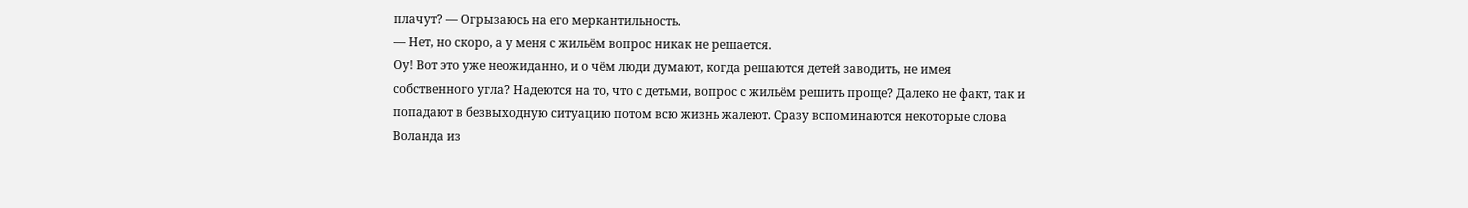плачут? — Огрызаюсь на его меркантильность.
— Нет, но скоро, а у меня с жильём вопрос никак не решается.
Оу! Вот это уже неожиданно, и о чём люди думают, когда решаются детей заводить, не имея собственного угла? Надеются на то, что с детьми, вопрос с жильём решить проще? Далеко не факт, так и попадают в безвыходную ситуацию потом всю жизнь жалеют. Сразу вспоминаются некоторые слова Воланда из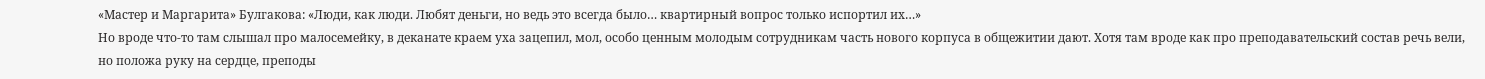«Мастер и Маргарита» Булгакова: «Люди, как люди. Любят деньги, но ведь это всегда было… квартирный вопрос только испортил их…»
Но вроде что-то там слышал про малосемейку, в деканате краем уха зацепил, мол, особо ценным молодым сотрудникам часть нового корпуса в общежитии дают. Хотя там вроде как про преподавательский состав речь вели, но положа руку на сердце, преподы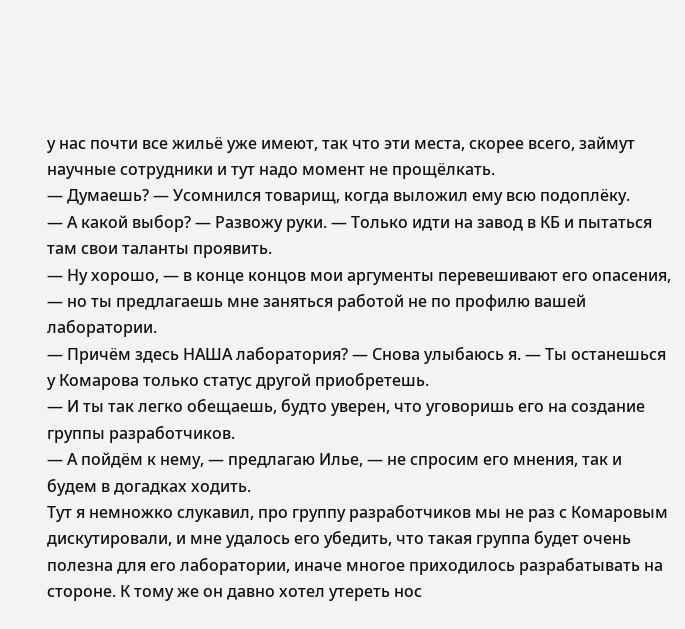у нас почти все жильё уже имеют, так что эти места, скорее всего, займут научные сотрудники и тут надо момент не прощёлкать.
— Думаешь? — Усомнился товарищ, когда выложил ему всю подоплёку.
— А какой выбор? — Развожу руки. — Только идти на завод в КБ и пытаться там свои таланты проявить.
— Ну хорошо, — в конце концов мои аргументы перевешивают его опасения, — но ты предлагаешь мне заняться работой не по профилю вашей лаборатории.
— Причём здесь НАША лаборатория? — Снова улыбаюсь я. — Ты останешься у Комарова только статус другой приобретешь.
— И ты так легко обещаешь, будто уверен, что уговоришь его на создание группы разработчиков.
— А пойдём к нему, — предлагаю Илье, — не спросим его мнения, так и будем в догадках ходить.
Тут я немножко слукавил, про группу разработчиков мы не раз с Комаровым дискутировали, и мне удалось его убедить, что такая группа будет очень полезна для его лаборатории, иначе многое приходилось разрабатывать на стороне. К тому же он давно хотел утереть нос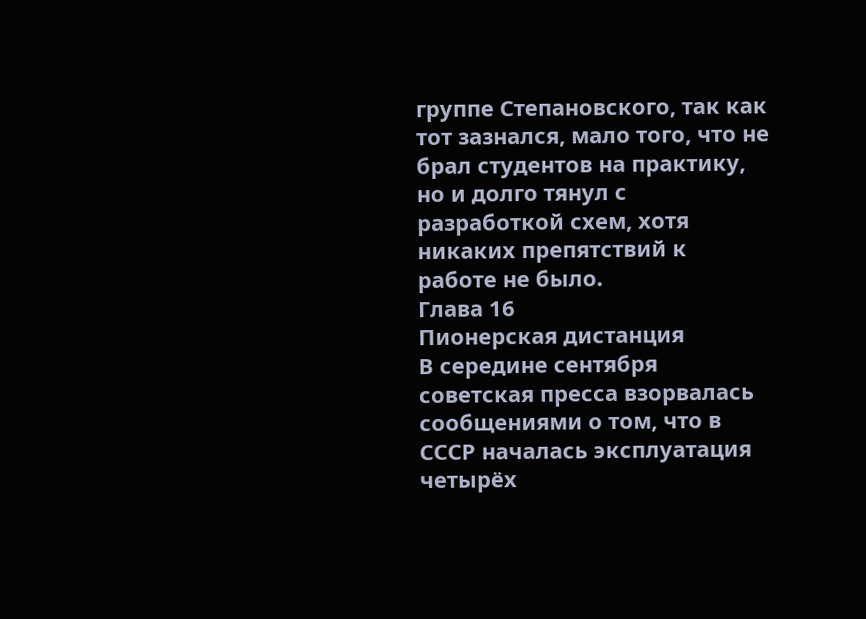группе Степановского, так как тот зазнался, мало того, что не брал студентов на практику, но и долго тянул с разработкой схем, хотя никаких препятствий к работе не было.
Глава 16
Пионерская дистанция
В середине сентября советская пресса взорвалась сообщениями о том, что в СССР началась эксплуатация четырёх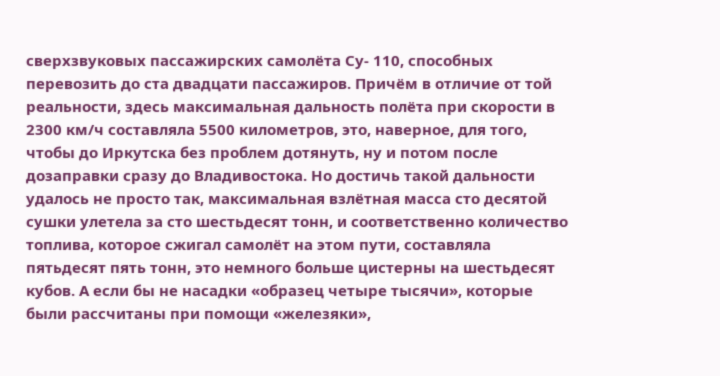сверхзвуковых пассажирских самолёта Су- 110, способных перевозить до ста двадцати пассажиров. Причём в отличие от той реальности, здесь максимальная дальность полёта при скорости в 2300 км/ч составляла 5500 километров, это, наверное, для того, чтобы до Иркутска без проблем дотянуть, ну и потом после дозаправки сразу до Владивостока. Но достичь такой дальности удалось не просто так, максимальная взлётная масса сто десятой сушки улетела за сто шестьдесят тонн, и соответственно количество топлива, которое сжигал самолёт на этом пути, составляла пятьдесят пять тонн, это немного больше цистерны на шестьдесят кубов. А если бы не насадки «образец четыре тысячи», которые были рассчитаны при помощи «железяки»,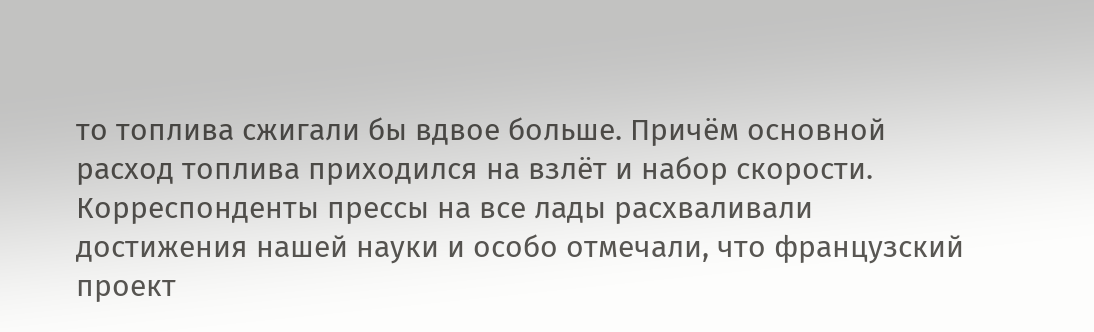то топлива сжигали бы вдвое больше. Причём основной расход топлива приходился на взлёт и набор скорости. Корреспонденты прессы на все лады расхваливали достижения нашей науки и особо отмечали, что французский проект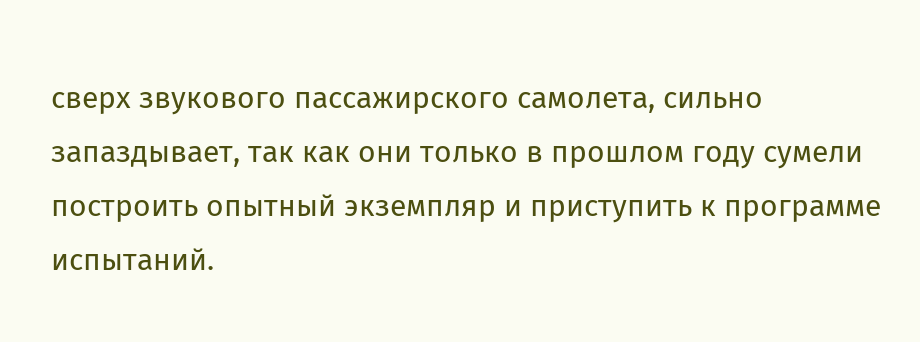сверх звукового пассажирского самолета, сильно запаздывает, так как они только в прошлом году сумели построить опытный экземпляр и приступить к программе испытаний.